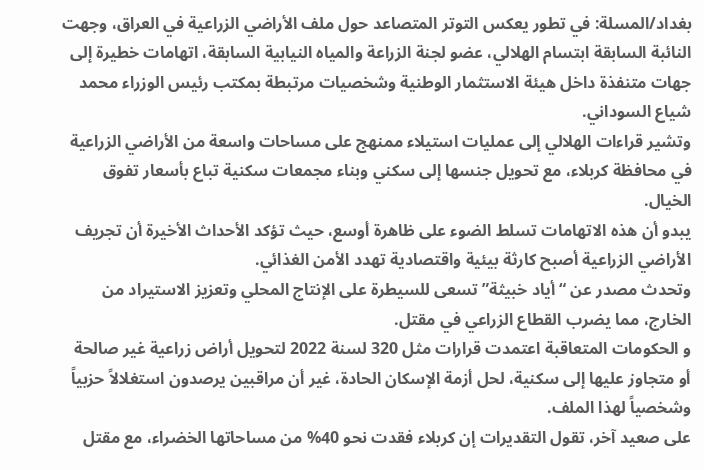بغداد/المسلة: في تطور يعكس التوتر المتصاعد حول ملف الأراضي الزراعية في العراق، وجهت النائبة السابقة ابتسام الهلالي، عضو لجنة الزراعة والمياه النيابية السابقة، اتهامات خطيرة إلى جهات متنفذة داخل هيئة الاستثمار الوطنية وشخصيات مرتبطة بمكتب رئيس الوزراء محمد شياع السوداني.
وتشير قراءات الهلالي إلى عمليات استيلاء ممنهج على مساحات واسعة من الأراضي الزراعية في محافظة كربلاء، مع تحويل جنسها إلى سكني وبناء مجمعات سكنية تباع بأسعار تفوق الخيال.
يبدو أن هذه الاتهامات تسلط الضوء على ظاهرة أوسع، حيث تؤكد الأحداث الأخيرة أن تجريف الأراضي الزراعية أصبح كارثة بيئية واقتصادية تهدد الأمن الغذائي.
وتحدث مصدر عن “أياد خبيثة” تسعى للسيطرة على الإنتاج المحلي وتعزيز الاستيراد من الخارج، مما يضرب القطاع الزراعي في مقتل.
و الحكومات المتعاقبة اعتمدت قرارات مثل 320 لسنة 2022 لتحويل أراض زراعية غير صالحة أو متجاوز عليها إلى سكنية، لحل أزمة الإسكان الحادة، غير أن مراقبين يرصدون استغلالاً حزبياً وشخصياً لهذا الملف.
على صعيد آخر، تقول التقديرات إن كربلاء فقدت نحو 40% من مساحاتها الخضراء، مع مقتل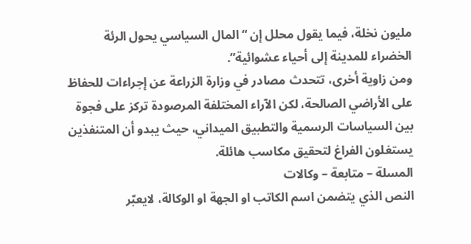مليون نخلة، فيما يقول محلل إن “المال السياسي يحول الرئة الخضراء للمدينة إلى أحياء عشوائية”.
ومن زاوية أخرى، تتحدث مصادر في وزارة الزراعة عن إجراءات للحفاظ على الأراضي الصالحة، لكن الآراء المختلفة المرصودة تركز على فجوة بين السياسات الرسمية والتطبيق الميداني، حيث يبدو أن المتنفذين يستغلون الفراغ لتحقيق مكاسب هائلة.
المسلة – متابعة – وكالات
النص الذي يتضمن اسم الكاتب او الجهة او الوكالة، لايعبّر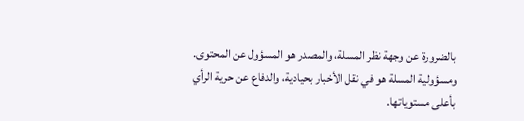بالضرورة عن وجهة نظر المسلة، والمصدر هو المسؤول عن المحتوى. ومسؤولية المسلة هو في نقل الأخبار بحيادية، والدفاع عن حرية الرأي بأعلى مستوياتها.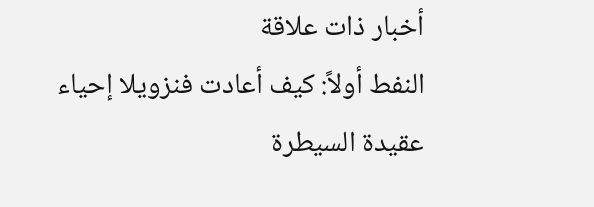أخبار ذات علاقة
النفط أولاً: كيف أعادت فنزويلا إحياء عقيدة السيطرة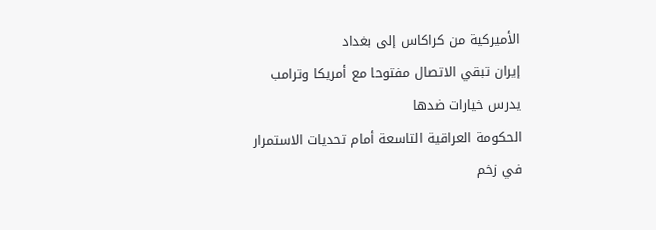الأميركية من كراكاس إلى بغداد
إيران تبقي الاتصال مفتوحا مع أمريكا وترامب يدرس خيارات ضدها
الحكومة العراقية التاسعة أمام تحديات الاستمرار في زخم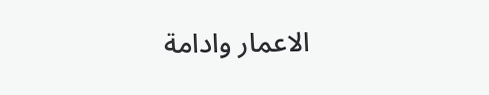الاعمار وادامة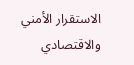الاستقرار الأمني والاقتصادي